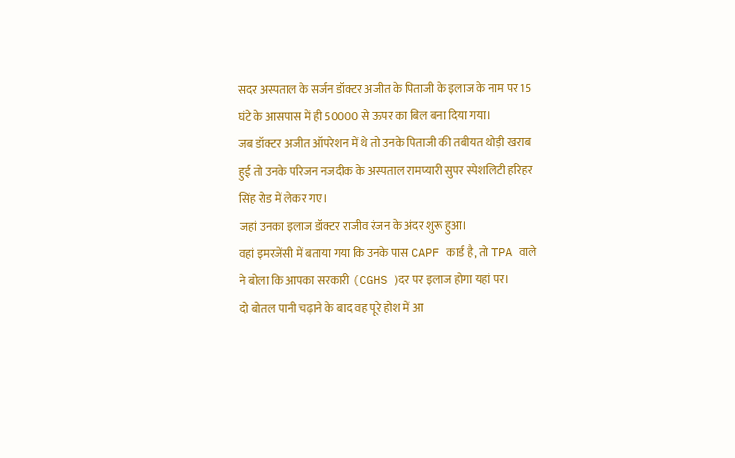सदर अस्पताल के सर्जन डॉक्टर अजीत के पिताजी के इलाज के नाम पर 15 घंटे के आसपास में ही 50000 से ऊपर का बिल बना दिया गया।
जब डॉक्टर अजीत ऑपरेशन में थे तो उनके पिताजी की तबीयत थोड़ी खराब हुई तो उनके परिजन नजदीक के अस्पताल रामप्यारी सुपर स्पेशलिटी हरिहर सिंह रोड में लेकर गए।
जहां उनका इलाज डॉक्टर राजीव रंजन के अंदर शुरू हुआ।
वहां इमरजेंसी में बताया गया कि उनके पास CAPF कार्ड है, तो TPA वाले ने बोला कि आपका सरकारी (CGHS )दर पर इलाज होगा यहां पर।
दो बोतल पानी चढ़ाने के बाद वह पूरे होश में आ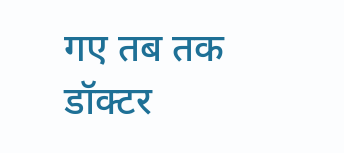गए तब तक डॉक्टर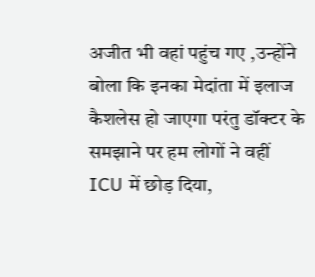अजीत भी वहां पहुंच गए ,उन्होंने बोला कि इनका मेदांता में इलाज कैशलेस हो जाएगा परंतु डॉक्टर के समझाने पर हम लोगों ने वहीं ICU में छोड़ दिया,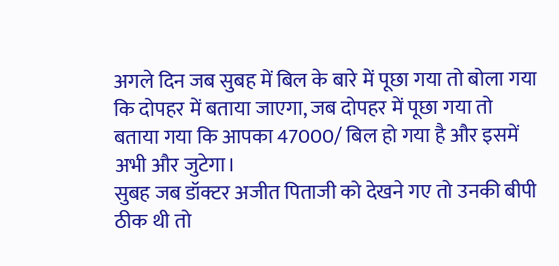अगले दिन जब सुबह में बिल के बारे में पूछा गया तो बोला गया कि दोपहर में बताया जाएगा, जब दोपहर में पूछा गया तो बताया गया कि आपका 47000/ बिल हो गया है और इसमें अभी और जुटेगा।
सुबह जब डॉक्टर अजीत पिताजी को देखने गए तो उनकी बीपी ठीक थी तो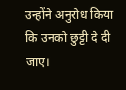उन्होंने अनुरोध किया कि उनको छुट्टी दे दी जाए।